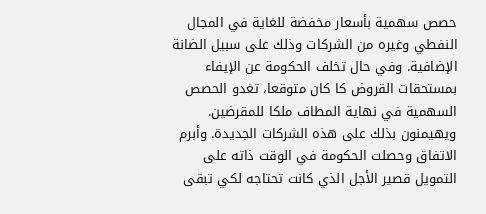حصص سهمية بأسعار مخفضة للغاية في المجال النفطي وغيره من الشركات وذلك على سبيل الضانة الإضافية. وفي حال تخلف الحكومة عن الإيفاء بمستحقات القروض کا كان متوقعا، تغدو الحصص السهمية في نهاية المطاف ملكا للمقرضين. ويهيمنون بذلك على هذه الشركات الجديدة. وأبرم الاتفاق وحصلت الحكومة في الوقت ذاته على التمويل قصير الأجل الذي كانت تحتاجه لكي تبقى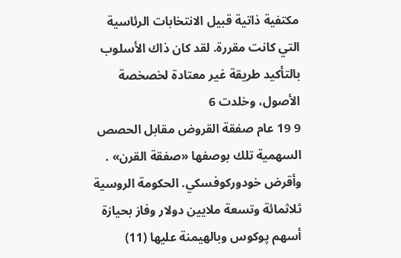مكتفية ذاتية قبيل الانتخابات الرئاسية التي كانت مقررة. لقد كان ذاك الأسلوب بالتأكيد طريقة غير معتادة لخصخصة الأصول، وخلدت 6
9 19 عام صفقة القروض مقابل الحصص السهمية تلك بوصفها «صفقة القرن» . وأقرض خودورکوفسكي. الحكومة الروسية ثلاثمائة وتسعة ملايين دولار وفاز بحيازة أسهم پوکوس وبالهيمنة عليها (11)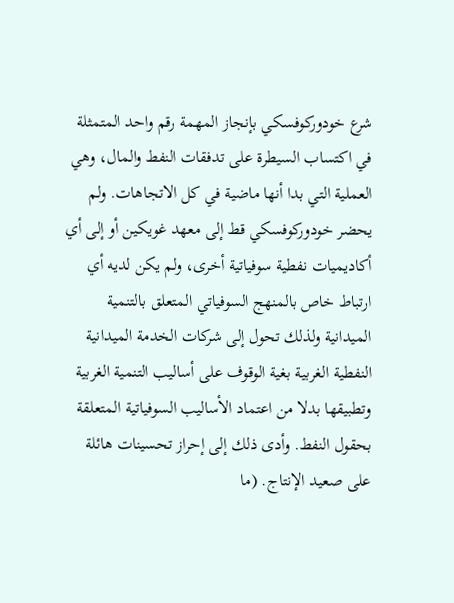شرع خودورکوفسكي بإنجاز المهمة رقم واحد المتمثلة في اكتساب السيطرة على تدفقات النفط والمال، وهي العملية التي بدا أنها ماضية في كل الاتجاهات. ولم يحضر خودورکوفسكي قط إلى معهد غويكين أو إلى أي أكاديميات نفطية سوفياتية أخرى، ولم يكن لديه أي ارتباط خاص بالمنهج السوفياتي المتعلق بالتنمية الميدانية ولذلك تحول إلى شركات الخدمة الميدانية النفطية الغربية بغية الوقوف على أساليب التنمية الغربية وتطبيقها بدلا من اعتماد الأساليب السوفياتية المتعلقة بحقول النفط. وأدى ذلك إلى إحراز تحسينات هائلة على صعيد الإنتاج. (ما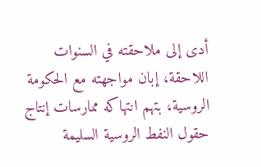أدى إلى ملاحقته في السنوات اللاحقة، إبان مواجهته مع الحكومة الروسية، بتهم انتهاكه ممارسات إنتاج حقول النفط الروسية السليمة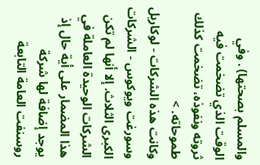والمسلم بصحتها) . وفي الوقت الذي تضخمت فيه ثروته ونفوذه، تضخمت كذلك طموحاته. >
وكانت هذه الشركات - لوكاريل وسورغت ويوكوس - الشركات الكبرى الثلاث. إلا أنها لم تكن الشركات الوحيدة العاملة في هذا المضمار على أية حال إذ يوجد إضافة لها شركة روسنفت العامة التابعة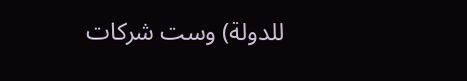للدولة) وست شركات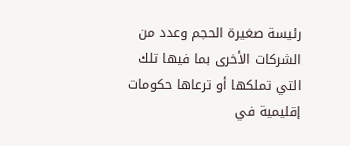رئيسة صغيرة الحجم وعدد من الشركات الأخرى بما فيها تلك التي تملكها أو ترعاها حكومات إقليمية في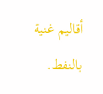أقاليم غنية بالنفط.